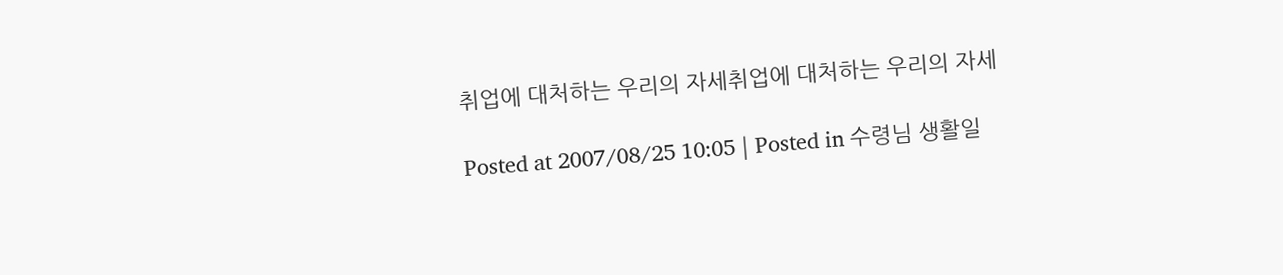취업에 대처하는 우리의 자세취업에 대처하는 우리의 자세

Posted at 2007/08/25 10:05 | Posted in 수령님 생활일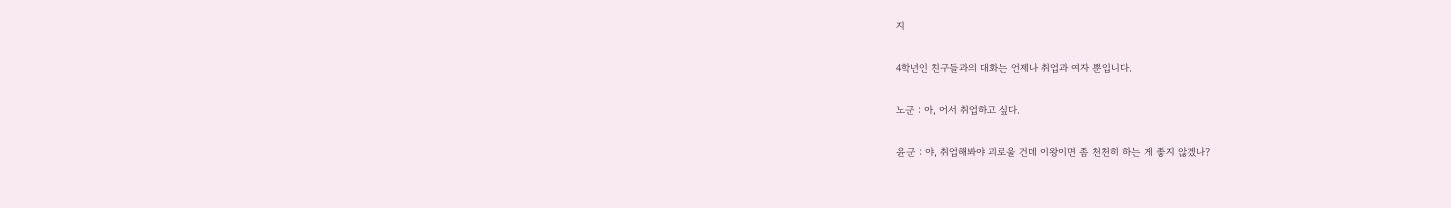지

4학년인 친구들과의 대화는 언제나 취업과 여자 뿐입니다.

노군 : 아, 어서 취업하고 싶다.

윤군 : 야, 취업해봐야 괴로울 건데 이왕이면 좀 천천히 하는 게 좋지 않겠나?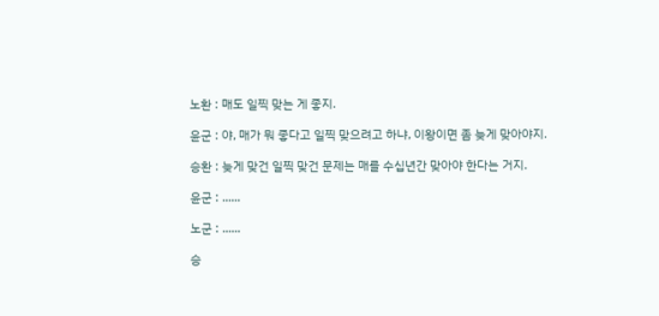노환 : 매도 일찍 맞는 게 좋지.

윤군 : 야, 매가 뭐 좋다고 일찍 맞으려고 하냐, 이왕이면 좀 늦게 맞아야지.

승환 : 늦게 맞건 일찍 맞건 문제는 매를 수십년간 맞아야 한다는 거지.

윤군 : ......

노군 : ......

승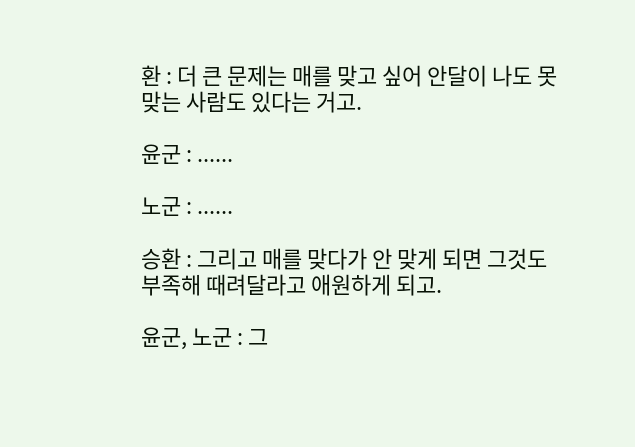환 : 더 큰 문제는 매를 맞고 싶어 안달이 나도 못 맞는 사람도 있다는 거고.

윤군 : ......

노군 : ......

승환 : 그리고 매를 맞다가 안 맞게 되면 그것도 부족해 때려달라고 애원하게 되고.

윤군, 노군 : 그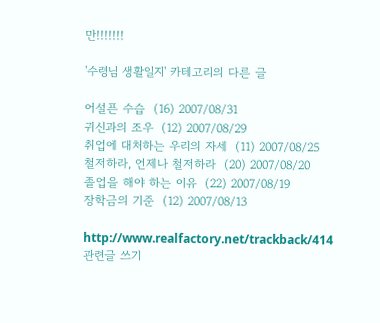만!!!!!!!

'수령님 생활일지' 카테고리의 다른 글

어설픈 수습  (16) 2007/08/31
귀신과의 조우  (12) 2007/08/29
취업에 대처하는 우리의 자세  (11) 2007/08/25
철저하라, 언제나 철저하라  (20) 2007/08/20
졸업을 해야 하는 이유  (22) 2007/08/19
장학금의 기준  (12) 2007/08/13

http://www.realfactory.net/trackback/414 관련글 쓰기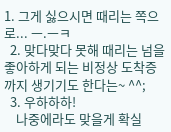1. 그게 싫으시면 때리는 쪽으로... ㅡ.ㅡㅋ
  2. 맞다맞다 못해 때리는 넘을 좋아하게 되는 비정상 도착증까지 생기기도 한다는~ ^^;
  3. 우하하하!
    나중에라도 맞을게 확실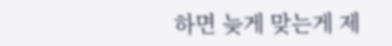하면 늦게 맞는게 제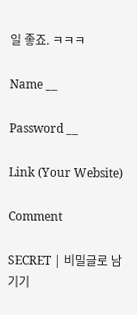일 좋죠. ㅋㅋㅋ

Name __

Password __

Link (Your Website)

Comment

SECRET | 비밀글로 남기기